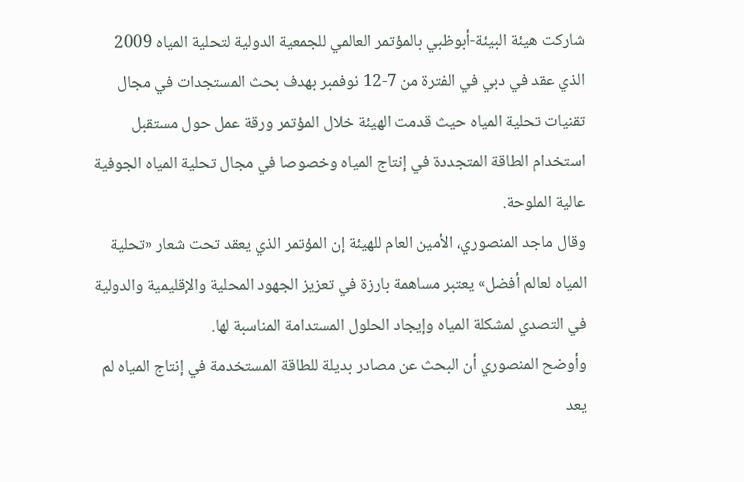شاركت هيئة البيئة-أبوظبي بالمؤتمر العالمي للجمعية الدولية لتحلية المياه 2009 الذي عقد في دبي في الفترة من 7-12 نوفمبر بهدف بحث المستجدات في مجال تقنيات تحلية المياه حيث قدمت الهيئة خلال المؤتمر ورقة عمل حول مستقبل استخدام الطاقة المتجددة في إنتاج المياه وخصوصا في مجال تحلية المياه الجوفية عالية الملوحة.
وقال ماجد المنصوري، الأمين العام للهيئة إن المؤتمر الذي يعقد تحت شعار «تحلية المياه لعالم أفضل» يعتبر مساهمة بارزة في تعزيز الجهود المحلية والإقليمية والدولية في التصدي لمشكلة المياه وإيجاد الحلول المستدامة المناسبة لها.
وأوضح المنصوري أن البحث عن مصادر بديلة للطاقة المستخدمة في إنتاج المياه لم يعد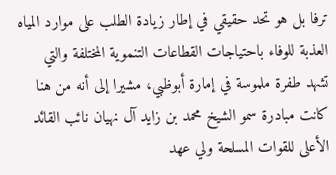ترفا بل هو تحد حقيقي في إطار زيادة الطلب على موارد المياه العذبة للوفاء باحتياجات القطاعات التنموية المختلفة والتي تشهد طفرة ملموسة في إمارة أبوظبي، مشيرا إلى أنه من هنا كانت مبادرة سمو الشيخ محمد بن زايد آل نهيان نائب القائد الأعلى للقوات المسلحة ولي عهد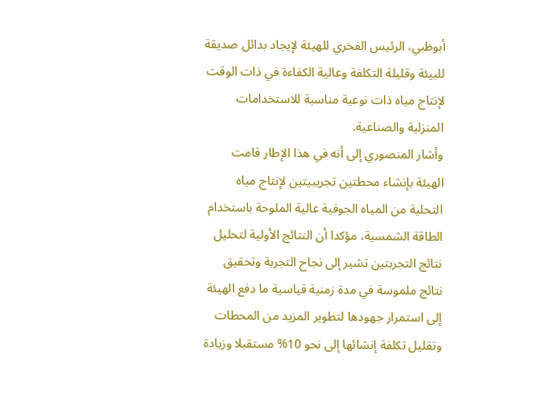أبوظبي، الرئيس الفخري للهيئة لإيجاد بدائل صديقة للبيئة وقليلة التكلفة وعالية الكفاءة في ذات الوقت لإنتاج مياه ذات نوعية مناسبة للاستخدامات المنزلية والصناعية.
وأشار المنصوري إلى أنه في هذا الإطار قامت الهيئة بإنشاء محطتين تجريبيتين لإنتاج مياه التحلية من المياه الجوفية عالية الملوحة باستخدام الطاقة الشمسية، مؤكدا أن النتائج الأولية لتحليل نتائج التجربتين تشير إلى نجاح التجربة وتحقيق نتائج ملموسة في مدة زمنية قياسية ما دفع الهيئة إلى استمرار جهودها لتطوير المزيد من المحطات وتقليل تكلفة إنشائها إلى نحو 10% مستقبلا وزيادة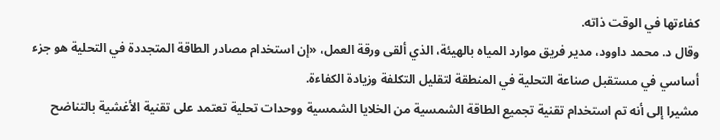كفاءتها في الوقت ذاته.
وقال د. محمد داوود، مدير فريق موارد المياه بالهيئة، الذي ألقى ورقة العمل، «إن استخدام مصادر الطاقة المتجددة في التحلية هو جزء أساسي في مستقبل صناعة التحلية في المنطقة لتقليل التكلفة وزيادة الكفاءة.
مشيرا إلى أنه تم استخدام تقنية تجميع الطاقة الشمسية من الخلايا الشمسية ووحدات تحلية تعتمد على تقنية الأغشية بالتناضح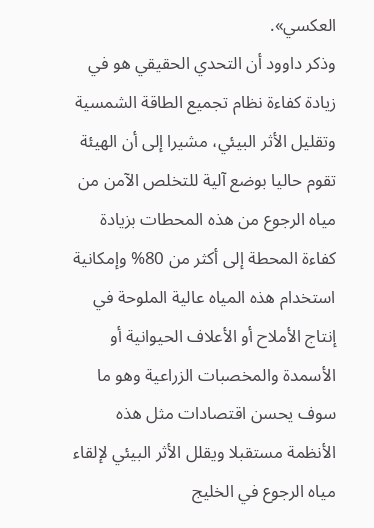العكسي».
وذكر داوود أن التحدي الحقيقي هو في زيادة كفاءة نظام تجميع الطاقة الشمسية وتقليل الأثر البيئي، مشيرا إلى أن الهيئة تقوم حاليا بوضع آلية للتخلص الآمن من مياه الرجوع من هذه المحطات بزيادة كفاءة المحطة إلى أكثر من 80% وإمكانية استخدام هذه المياه عالية الملوحة في إنتاج الأملاح أو الأعلاف الحيوانية أو الأسمدة والمخصبات الزراعية وهو ما سوف يحسن اقتصادات مثل هذه الأنظمة مستقبلا ويقلل الأثر البيئي لإلقاء مياه الرجوع في الخليج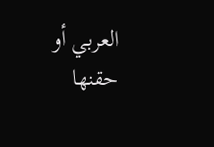العربي أو حقنها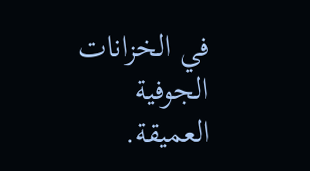في الخزانات الجوفية العميقة.